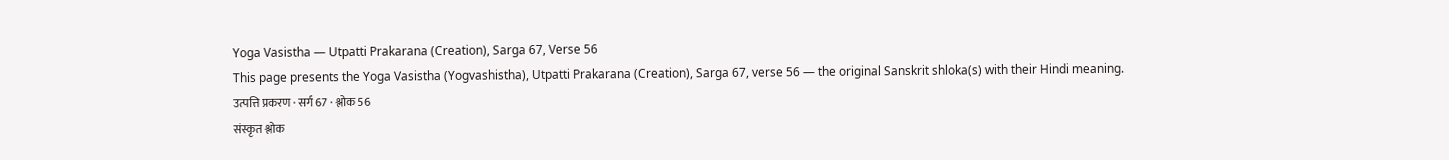Yoga Vasistha — Utpatti Prakarana (Creation), Sarga 67, Verse 56
This page presents the Yoga Vasistha (Yogvashistha), Utpatti Prakarana (Creation), Sarga 67, verse 56 — the original Sanskrit shloka(s) with their Hindi meaning.
उत्पत्ति प्रकरण · सर्ग 67 · श्लोक 56
संस्कृत श्लोक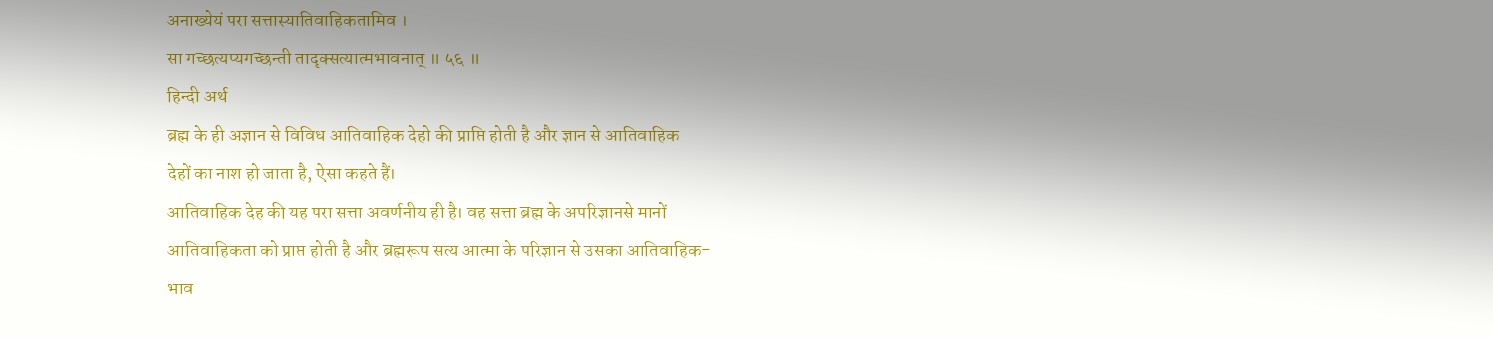अनाख्येयं परा सत्तास्यातिवाहिकतामिव ।
सा गच्छत्यप्यगच्छन्ती तादृक्सत्यात्मभावनात् ॥ ५६ ॥
हिन्दी अर्थ
ब्रह्म के ही अज्ञान से विविध आतिवाहिक देहो की प्राप्ति होती है और ज्ञान से आतिवाहिक
देहों का नाश हो जाता है, ऐसा कहते हैं।
आतिवाहिक देह की यह परा सत्ता अवर्णनीय ही है। वह सत्ता ब्रह्म के अपरिज्ञानसे मानों
आतिवाहिकता को प्राप्त होती है और ब्रह्मरूप सत्य आत्मा के परिज्ञान से उसका आतिवाहिक-
भाव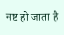नष्ट हो जाता है